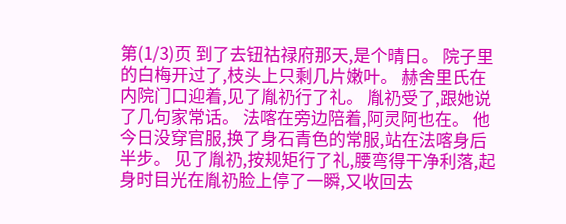第(1/3)页 到了去钮祜禄府那天,是个晴日。 院子里的白梅开过了,枝头上只剩几片嫩叶。 赫舍里氏在内院门口迎着,见了胤礽行了礼。 胤礽受了,跟她说了几句家常话。 法喀在旁边陪着,阿灵阿也在。 他今日没穿官服,换了身石青色的常服,站在法喀身后半步。 见了胤礽,按规矩行了礼,腰弯得干净利落,起身时目光在胤礽脸上停了一瞬,又收回去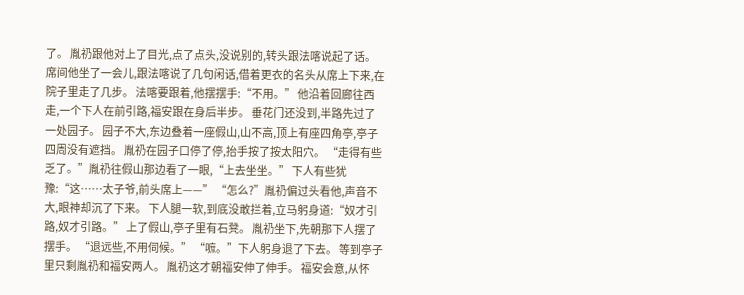了。 胤礽跟他对上了目光,点了点头,没说别的,转头跟法喀说起了话。 席间他坐了一会儿,跟法喀说了几句闲话,借着更衣的名头从席上下来,在院子里走了几步。 法喀要跟着,他摆摆手:“不用。” 他沿着回廊往西走,一个下人在前引路,福安跟在身后半步。 垂花门还没到,半路先过了一处园子。 园子不大,东边叠着一座假山,山不高,顶上有座四角亭,亭子四周没有遮挡。 胤礽在园子口停了停,抬手按了按太阳穴。 “走得有些乏了。”胤礽往假山那边看了一眼,“上去坐坐。” 下人有些犹豫:“这……太子爷,前头席上——” “怎么?”胤礽偏过头看他,声音不大,眼神却沉了下来。 下人腿一软,到底没敢拦着,立马躬身道:“奴才引路,奴才引路。” 上了假山,亭子里有石凳。 胤礽坐下,先朝那下人摆了摆手。 “退远些,不用伺候。” “嗻。”下人躬身退了下去。 等到亭子里只剩胤礽和福安两人。 胤礽这才朝福安伸了伸手。 福安会意,从怀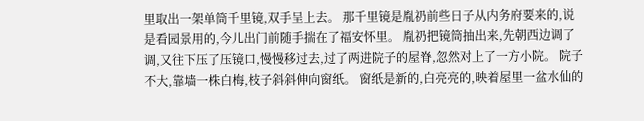里取出一架单筒千里镜,双手呈上去。 那千里镜是胤礽前些日子从内务府要来的,说是看园景用的,今儿出门前随手揣在了福安怀里。 胤礽把镜筒抽出来,先朝西边调了调,又往下压了压镜口,慢慢移过去,过了两进院子的屋脊,忽然对上了一方小院。 院子不大,靠墙一株白梅,枝子斜斜伸向窗纸。 窗纸是新的,白亮亮的,映着屋里一盆水仙的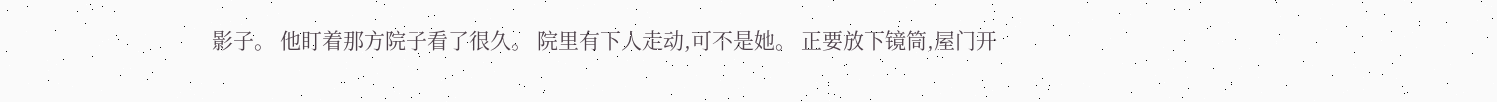影子。 他盯着那方院子看了很久。 院里有下人走动,可不是她。 正要放下镜筒,屋门开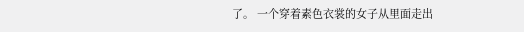了。 一个穿着素色衣裳的女子从里面走出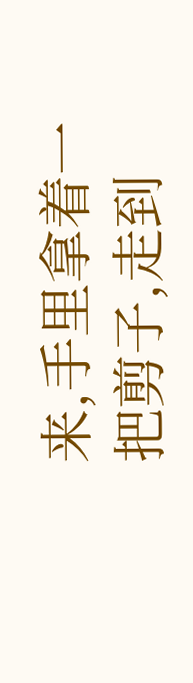来,手里拿着一把剪子,走到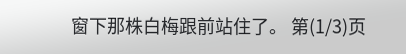窗下那株白梅跟前站住了。 第(1/3)页